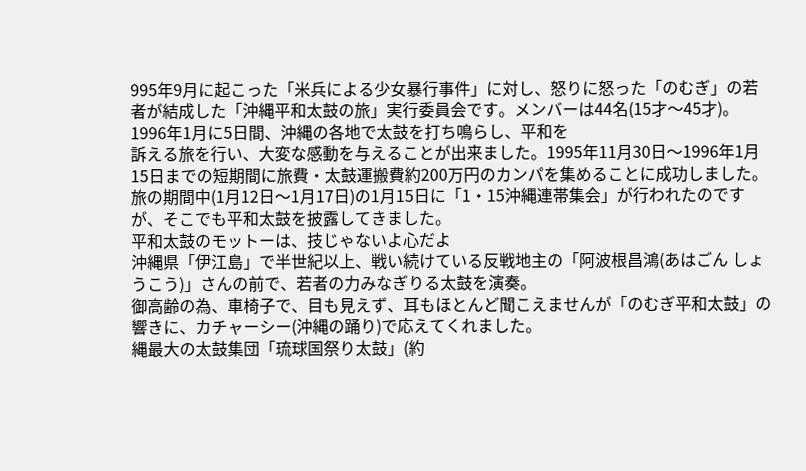995年9月に起こった「米兵による少女暴行事件」に対し、怒りに怒った「のむぎ」の若者が結成した「沖縄平和太鼓の旅」実行委員会です。メンバーは44名(15才〜45才)。1996年1月に5日間、沖縄の各地で太鼓を打ち鳴らし、平和を
訴える旅を行い、大変な感動を与えることが出来ました。1995年11月30日〜1996年1月15日までの短期間に旅費・太鼓運搬費約200万円のカンパを集めることに成功しました。旅の期間中(1月12日〜1月17日)の1月15日に「1・15沖縄連帯集会」が行われたのですが、そこでも平和太鼓を披露してきました。
平和太鼓のモットーは、技じゃないよ心だよ
沖縄県「伊江島」で半世紀以上、戦い続けている反戦地主の「阿波根昌鴻(あはごん しょうこう)」さんの前で、若者の力みなぎりる太鼓を演奏。
御高齢の為、車椅子で、目も見えず、耳もほとんど聞こえませんが「のむぎ平和太鼓」の響きに、カチャーシー(沖縄の踊り)で応えてくれました。
縄最大の太鼓集団「琉球国祭り太鼓」(約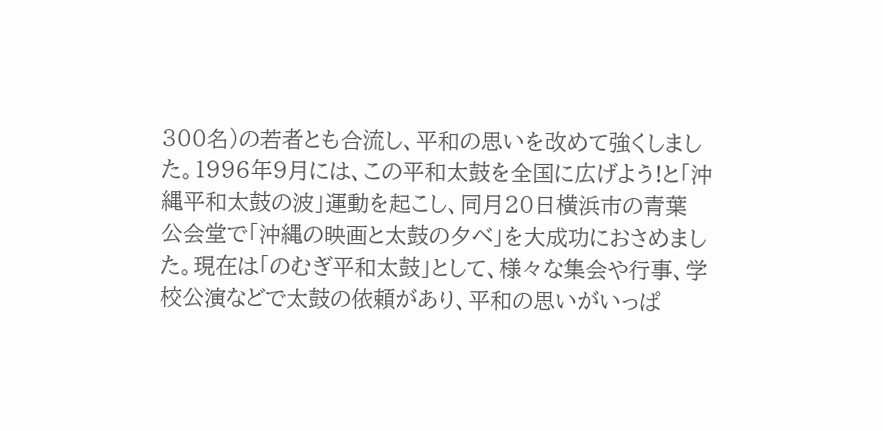300名)の若者とも合流し、平和の思いを改めて強くしました。1996年9月には、この平和太鼓を全国に広げよう!と「沖縄平和太鼓の波」運動を起こし、同月20日横浜市の青葉
公会堂で「沖縄の映画と太鼓の夕べ」を大成功におさめました。現在は「のむぎ平和太鼓」として、様々な集会や行事、学校公演などで太鼓の依頼があり、平和の思いがいっぱ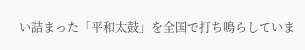い詰まった「平和太鼓」を全国で打ち鳴らしていま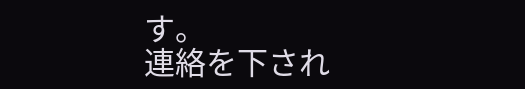す。
連絡を下され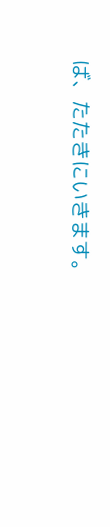ば、たたきにいきます。